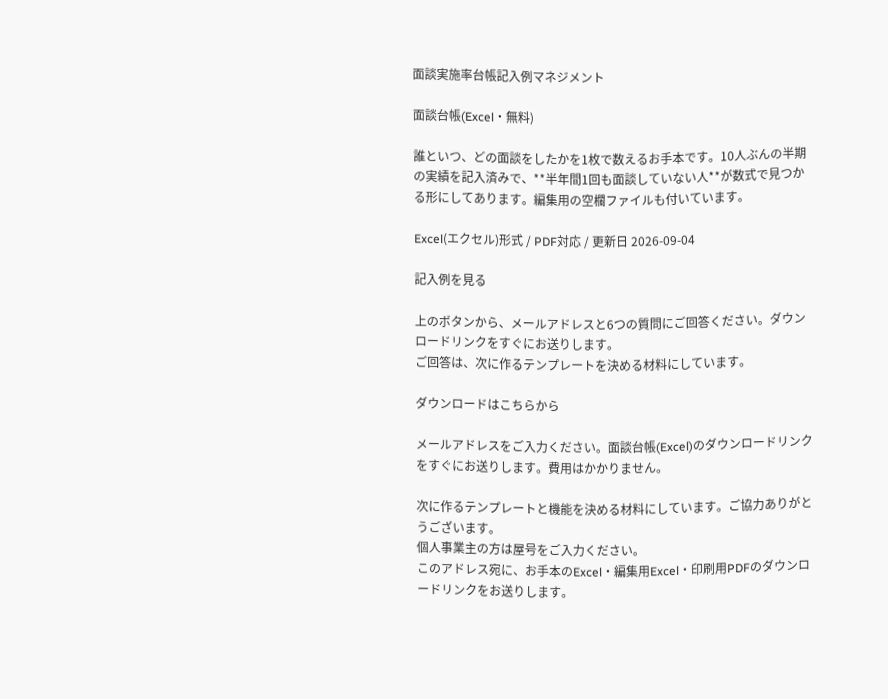面談実施率台帳記入例マネジメント

面談台帳(Excel・無料)

誰といつ、どの面談をしたかを1枚で数えるお手本です。10人ぶんの半期の実績を記入済みで、**半年間1回も面談していない人**が数式で見つかる形にしてあります。編集用の空欄ファイルも付いています。

Excel(エクセル)形式 / PDF対応 / 更新日 2026-09-04

記入例を見る

上のボタンから、メールアドレスと6つの質問にご回答ください。ダウンロードリンクをすぐにお送りします。
ご回答は、次に作るテンプレートを決める材料にしています。

ダウンロードはこちらから

メールアドレスをご入力ください。面談台帳(Excel)のダウンロードリンクをすぐにお送りします。費用はかかりません。

次に作るテンプレートと機能を決める材料にしています。ご協力ありがとうございます。
個人事業主の方は屋号をご入力ください。
このアドレス宛に、お手本のExcel・編集用Excel・印刷用PDFのダウンロードリンクをお送りします。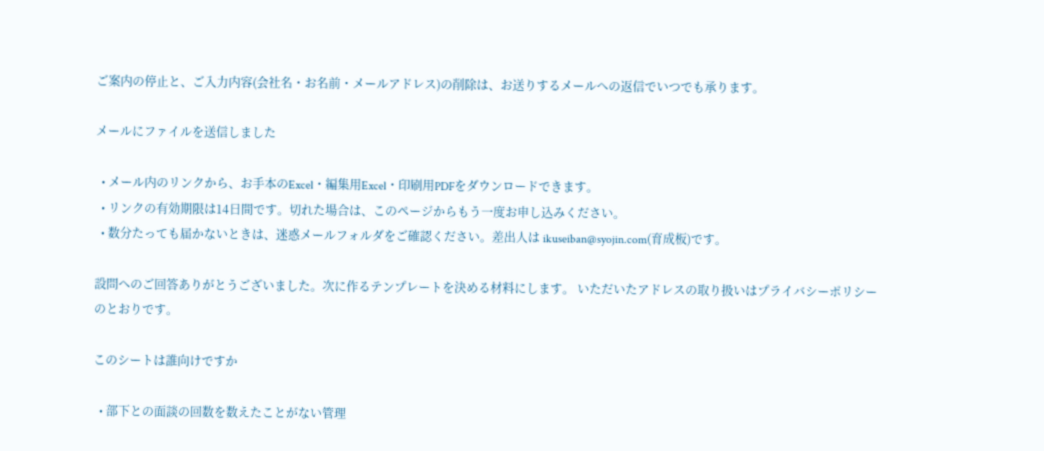ご案内の停止と、ご入力内容(会社名・お名前・メールアドレス)の削除は、お送りするメールへの返信でいつでも承ります。

メールにファイルを送信しました

  • メール内のリンクから、お手本のExcel・編集用Excel・印刷用PDFをダウンロードできます。
  • リンクの有効期限は14日間です。切れた場合は、このページからもう一度お申し込みください。
  • 数分たっても届かないときは、迷惑メールフォルダをご確認ください。差出人は ikuseiban@syojin.com(育成板)です。

設問へのご回答ありがとうございました。次に作るテンプレートを決める材料にします。 いただいたアドレスの取り扱いはプライバシーポリシーのとおりです。

このシートは誰向けですか

  • 部下との面談の回数を数えたことがない管理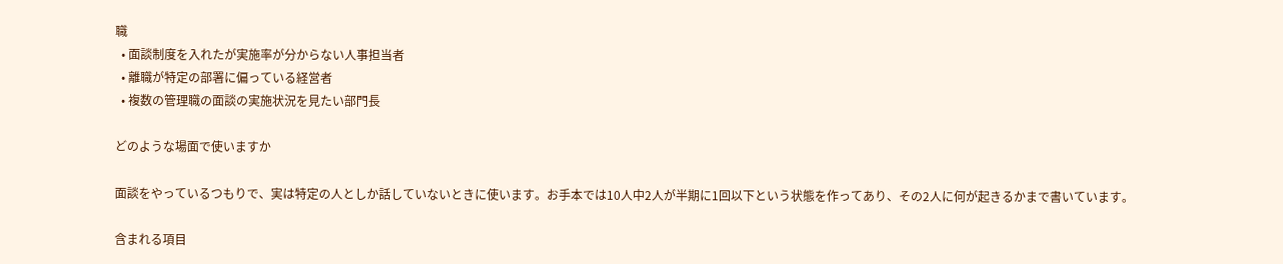職
  • 面談制度を入れたが実施率が分からない人事担当者
  • 離職が特定の部署に偏っている経営者
  • 複数の管理職の面談の実施状況を見たい部門長

どのような場面で使いますか

面談をやっているつもりで、実は特定の人としか話していないときに使います。お手本では10人中2人が半期に1回以下という状態を作ってあり、その2人に何が起きるかまで書いています。

含まれる項目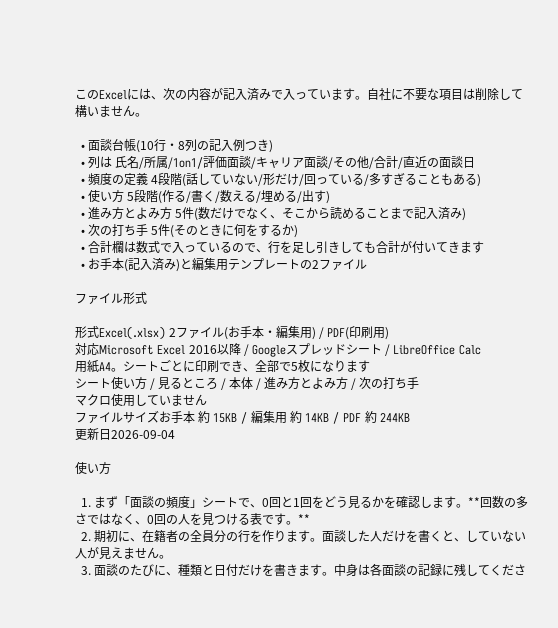このExcelには、次の内容が記入済みで入っています。自社に不要な項目は削除して構いません。

  • 面談台帳(10行・8列の記入例つき)
  • 列は 氏名/所属/1on1/評価面談/キャリア面談/その他/合計/直近の面談日
  • 頻度の定義 4段階(話していない/形だけ/回っている/多すぎることもある)
  • 使い方 5段階(作る/書く/数える/埋める/出す)
  • 進み方とよみ方 5件(数だけでなく、そこから読めることまで記入済み)
  • 次の打ち手 5件(そのときに何をするか)
  • 合計欄は数式で入っているので、行を足し引きしても合計が付いてきます
  • お手本(記入済み)と編集用テンプレートの2ファイル

ファイル形式

形式Excel(.xlsx) 2ファイル(お手本・編集用) / PDF(印刷用)
対応Microsoft Excel 2016以降 / Googleスプレッドシート / LibreOffice Calc
用紙A4。シートごとに印刷でき、全部で5枚になります
シート使い方 / 見るところ / 本体 / 進み方とよみ方 / 次の打ち手
マクロ使用していません
ファイルサイズお手本 約 15KB / 編集用 約 14KB / PDF 約 244KB
更新日2026-09-04

使い方

  1. まず「面談の頻度」シートで、0回と1回をどう見るかを確認します。**回数の多さではなく、0回の人を見つける表です。**
  2. 期初に、在籍者の全員分の行を作ります。面談した人だけを書くと、していない人が見えません。
  3. 面談のたびに、種類と日付だけを書きます。中身は各面談の記録に残してくださ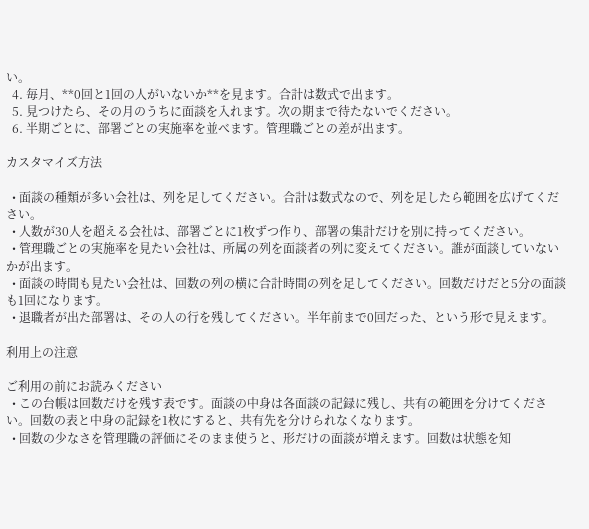い。
  4. 毎月、**0回と1回の人がいないか**を見ます。合計は数式で出ます。
  5. 見つけたら、その月のうちに面談を入れます。次の期まで待たないでください。
  6. 半期ごとに、部署ごとの実施率を並べます。管理職ごとの差が出ます。

カスタマイズ方法

  • 面談の種類が多い会社は、列を足してください。合計は数式なので、列を足したら範囲を広げてください。
  • 人数が30人を超える会社は、部署ごとに1枚ずつ作り、部署の集計だけを別に持ってください。
  • 管理職ごとの実施率を見たい会社は、所属の列を面談者の列に変えてください。誰が面談していないかが出ます。
  • 面談の時間も見たい会社は、回数の列の横に合計時間の列を足してください。回数だけだと5分の面談も1回になります。
  • 退職者が出た部署は、その人の行を残してください。半年前まで0回だった、という形で見えます。

利用上の注意

ご利用の前にお読みください
  • この台帳は回数だけを残す表です。面談の中身は各面談の記録に残し、共有の範囲を分けてください。回数の表と中身の記録を1枚にすると、共有先を分けられなくなります。
  • 回数の少なさを管理職の評価にそのまま使うと、形だけの面談が増えます。回数は状態を知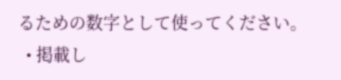るための数字として使ってください。
  • 掲載し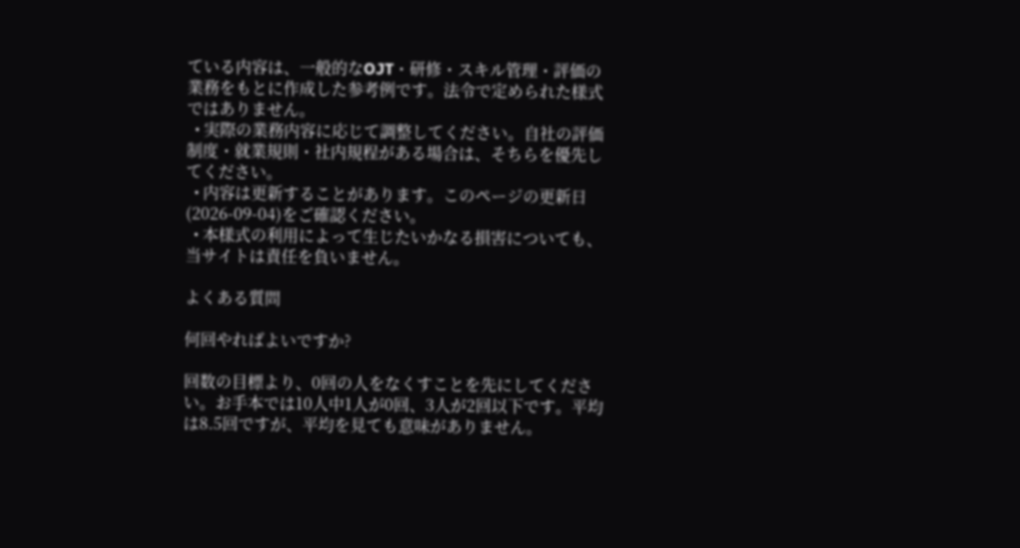ている内容は、一般的なOJT・研修・スキル管理・評価の業務をもとに作成した参考例です。法令で定められた様式ではありません。
  • 実際の業務内容に応じて調整してください。自社の評価制度・就業規則・社内規程がある場合は、そちらを優先してください。
  • 内容は更新することがあります。このページの更新日(2026-09-04)をご確認ください。
  • 本様式の利用によって生じたいかなる損害についても、当サイトは責任を負いません。

よくある質問

何回やればよいですか?

回数の目標より、0回の人をなくすことを先にしてください。お手本では10人中1人が0回、3人が2回以下です。平均は8.5回ですが、平均を見ても意味がありません。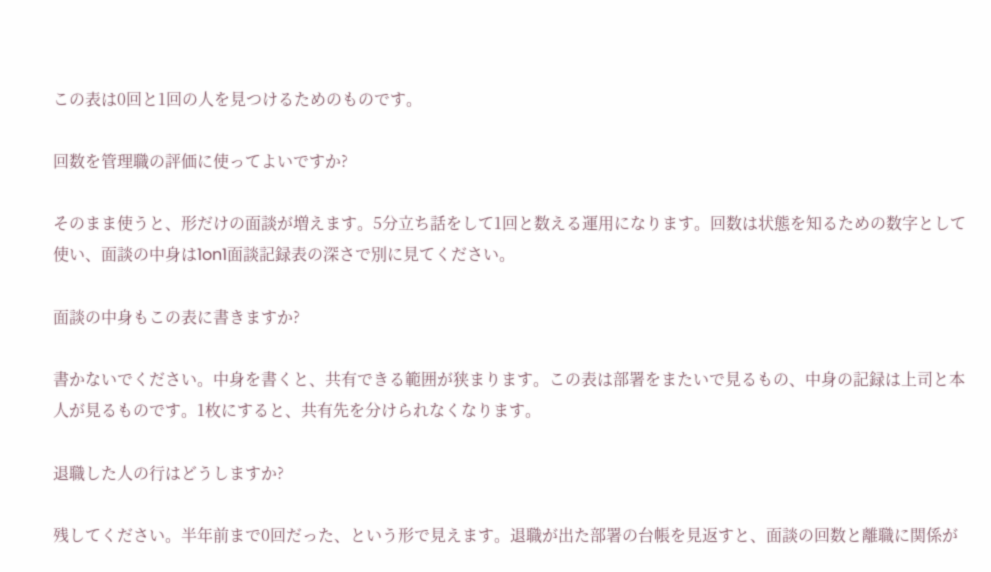この表は0回と1回の人を見つけるためのものです。

回数を管理職の評価に使ってよいですか?

そのまま使うと、形だけの面談が増えます。5分立ち話をして1回と数える運用になります。回数は状態を知るための数字として使い、面談の中身は1on1面談記録表の深さで別に見てください。

面談の中身もこの表に書きますか?

書かないでください。中身を書くと、共有できる範囲が狭まります。この表は部署をまたいで見るもの、中身の記録は上司と本人が見るものです。1枚にすると、共有先を分けられなくなります。

退職した人の行はどうしますか?

残してください。半年前まで0回だった、という形で見えます。退職が出た部署の台帳を見返すと、面談の回数と離職に関係が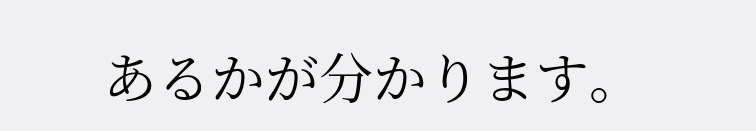あるかが分かります。